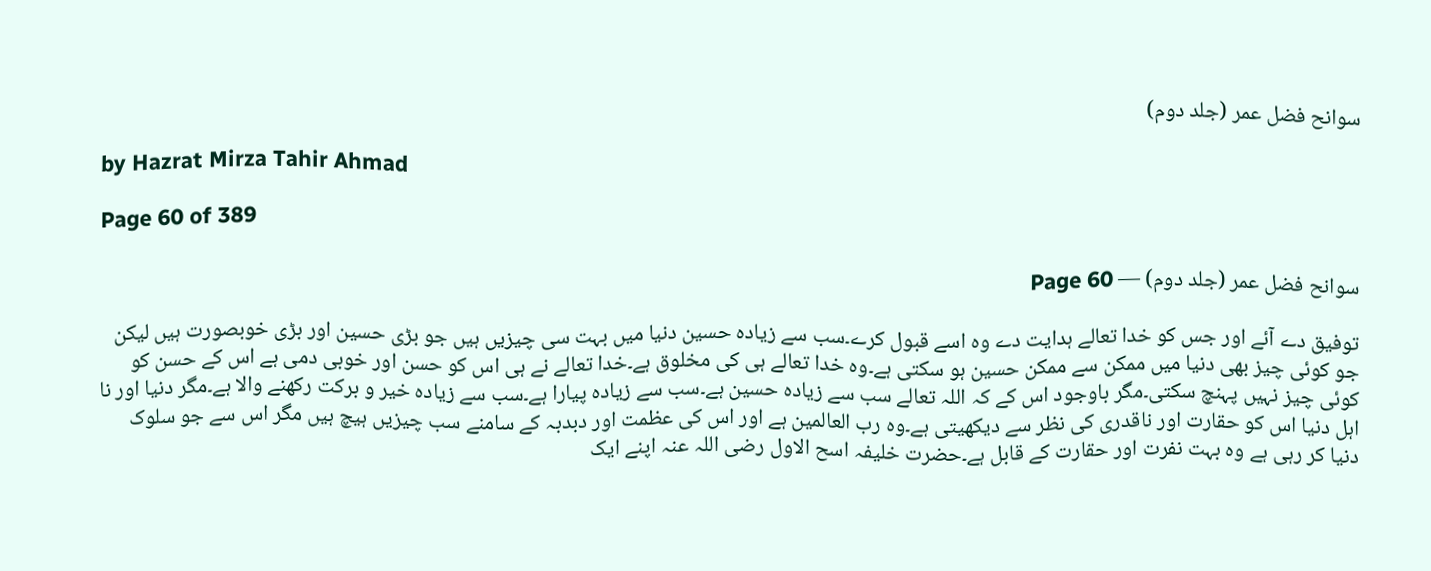سوانح فضل عمر (جلد دوم)

by Hazrat Mirza Tahir Ahmad

Page 60 of 389

سوانح فضل عمر (جلد دوم) — Page 60

توفیق دے آئے اور جس کو خدا تعالے ہدایت دے وہ اسے قبول کرے۔سب سے زیادہ حسین دنیا میں بہت سی چیزیں ہیں جو بڑی حسین اور بڑی خوبصورت ہیں لیکن جو کوئی چیز بھی دنیا میں ممکن سے ممکن حسین ہو سکتی ہے۔وہ خدا تعالے ہی کی مخلوق ہے۔خدا تعالے نے ہی اس کو حسن اور خوبی دمی ہے اس کے حسن کو کوئی چیز نہیں پہنچ سکتی۔مگر باوجود اس کے کہ اللہ تعالے سب سے زیادہ حسین ہے۔سب سے زیادہ پیارا ہے۔سب سے زیادہ خیر و برکت رکھنے والا ہے۔مگر دنیا اور نا اہل دنیا اس کو حقارت اور ناقدری کی نظر سے دیکھیتی ہے۔وہ رب العالمین ہے اور اس کی عظمت اور دبدبہ کے سامنے سب چیزیں ہیچ ہیں مگر اس سے جو سلوک دنیا کر رہی ہے وہ بہت نفرت اور حقارت کے قابل ہے۔حضرت خلیفہ اسح الاول رضی اللہ عنہ اپنے ایک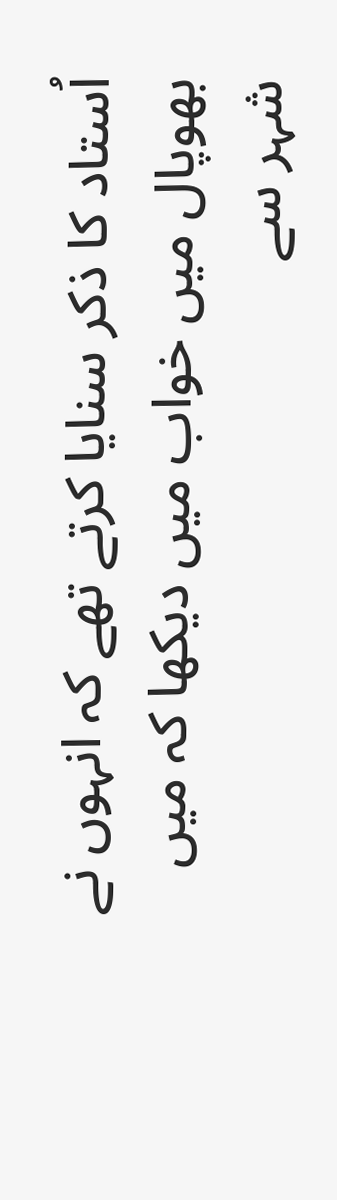اُستاد کا ذکر سنایا کرتے تھے کہ انہوں نے بھوپال میں خواب میں دیکھا کہ میں شہر سے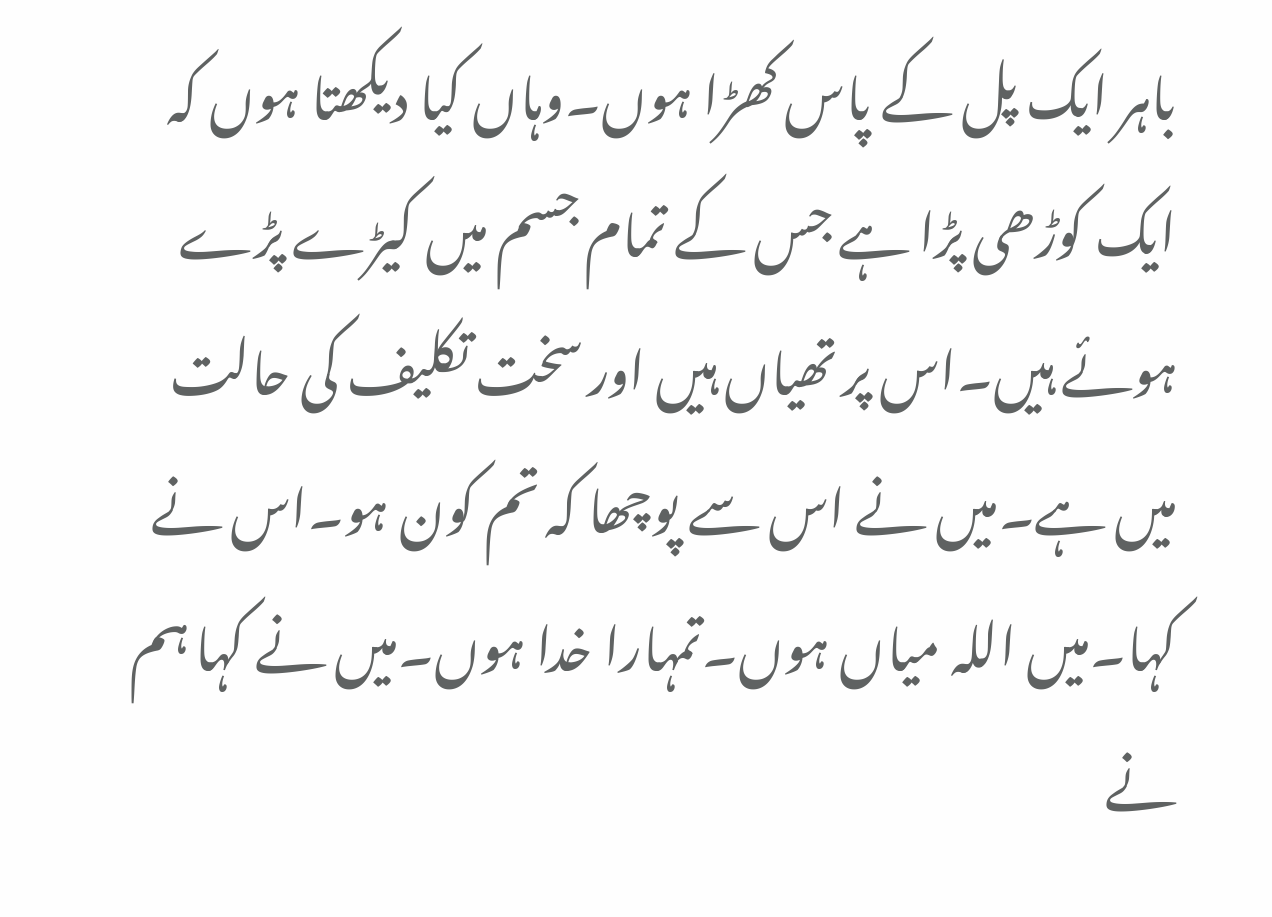باہر ایک پل کے پاس کھڑا ہوں۔وہاں کیا دیکھتا ہوں کہ ایک کوڑھی پڑا ہے جس کے تمام جسم میں کیڑے پڑے ہوئے ہیں۔اس پر تھیاں ہیں اور سخت تکلیف کی حالت میں ہے۔میں نے اس سے پوچھا کہ تم کون ہو۔اس نے کہا۔میں اللہ میاں ہوں۔تمہارا خدا ہوں۔میں نے کہا ہم نے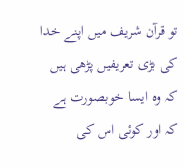تو قرآن شریف میں اپنے خدا کی بڑی تعریفیں پڑھی ہیں کہ وہ ایسا خوبصورت ہے کہ اور کوئی اس کی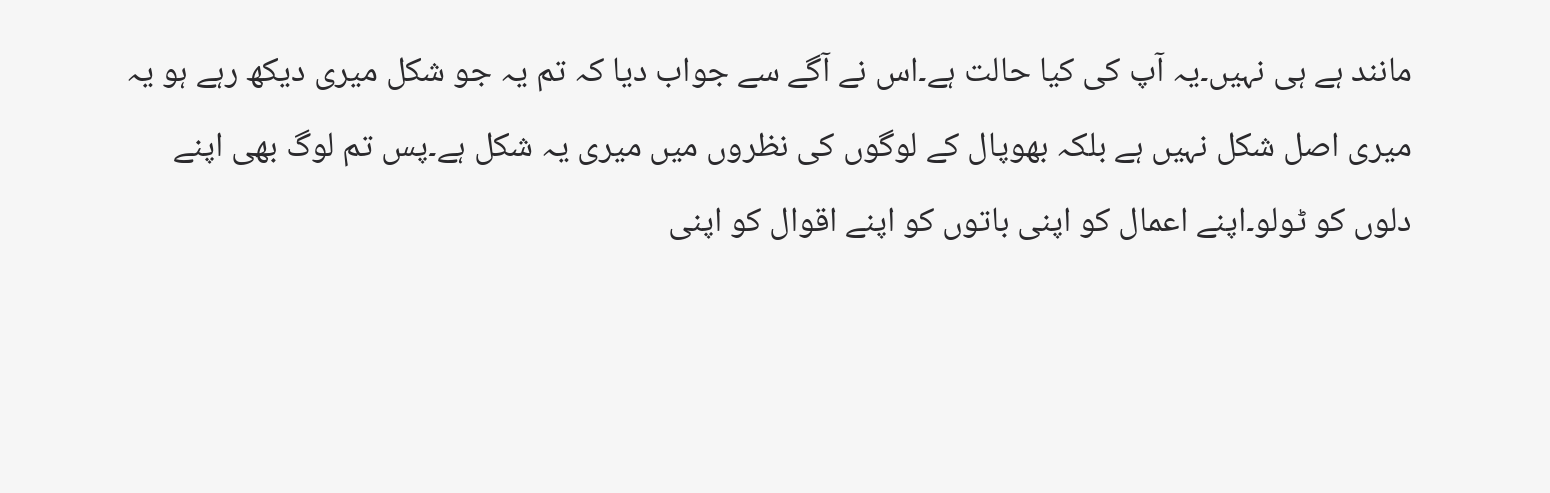مانند ہے ہی نہیں۔یہ آپ کی کیا حالت ہے۔اس نے آگے سے جواب دیا کہ تم یہ جو شکل میری دیکھ رہے ہو یہ میری اصل شکل نہیں ہے بلکہ بھوپال کے لوگوں کی نظروں میں میری یہ شکل ہے۔پس تم لوگ بھی اپنے دلوں کو ٹولو۔اپنے اعمال کو اپنی باتوں کو اپنے اقوال کو اپنی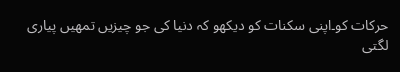حرکات کو۔اپنی سکنات کو دیکھو کہ دنیا کی جو چیزیں تمھیں پیاری لگتی